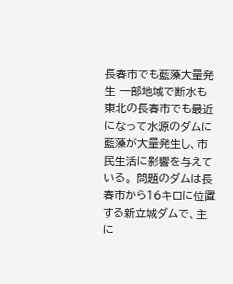長春市でも藍藻大量発生 一部地域で断水も 東北の長春市でも最近になって水源のダムに藍藻が大量発生し、市民生活に影響を与えている。 問題のダムは長春市から16キロに位置する新立城ダムで、主に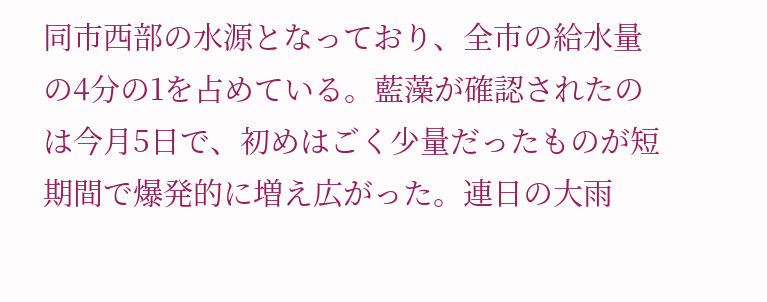同市西部の水源となっており、全市の給水量の4分の1を占めている。藍藻が確認されたのは今月5日で、初めはごく少量だったものが短期間で爆発的に増え広がった。連日の大雨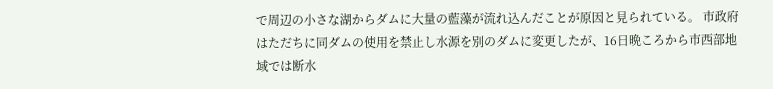で周辺の小さな湖からダムに大量の藍藻が流れ込んだことが原因と見られている。 市政府はただちに同ダムの使用を禁止し水源を別のダムに変更したが、16日晩ころから市西部地域では断水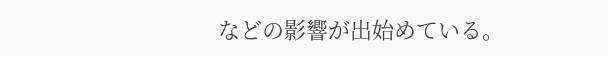などの影響が出始めている。